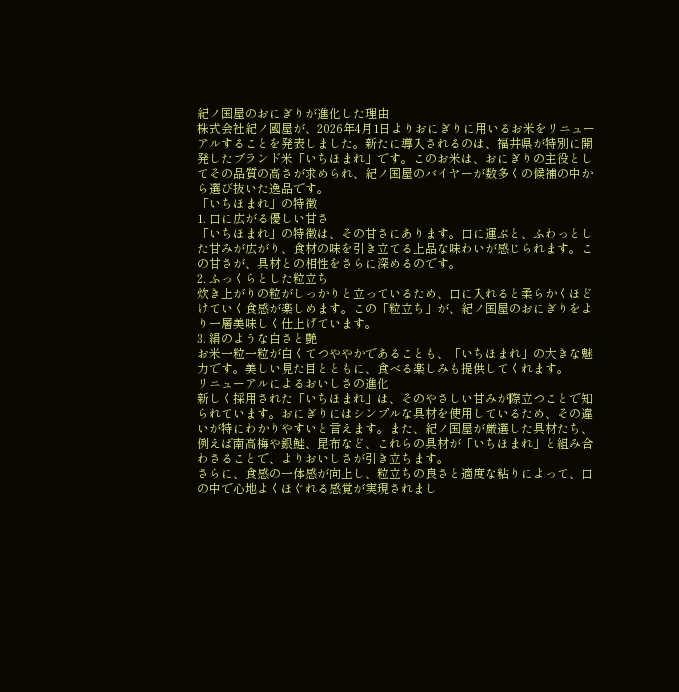紀ノ国屋のおにぎりが進化した理由
株式会社紀ノ國屋が、2026年4月1日よりおにぎりに用いるお米をリニューアルすることを発表しました。新たに導入されるのは、福井県が特別に開発したブランド米「いちほまれ」です。このお米は、おにぎりの主役としてその品質の高さが求められ、紀ノ国屋のバイヤーが数多くの候補の中から選び抜いた逸品です。
「いちほまれ」の特徴
1. 口に広がる優しい甘さ
「いちほまれ」の特徴は、その甘さにあります。口に運ぶと、ふわっとした甘みが広がり、食材の味を引き立てる上品な味わいが感じられます。この甘さが、具材との相性をさらに深めるのです。
2. ふっくらとした粒立ち
炊き上がりの粒がしっかりと立っているため、口に入れると柔らかくほどけていく食感が楽しめます。この「粒立ち」が、紀ノ国屋のおにぎりをより一層美味しく仕上げています。
3. 絹のような白さと艶
お米一粒一粒が白くてつややかであることも、「いちほまれ」の大きな魅力です。美しい見た目とともに、食べる楽しみも提供してくれます。
リニューアルによるおいしさの進化
新しく採用された「いちほまれ」は、そのやさしい甘みが際立つことで知られています。おにぎりにはシンプルな具材を使用しているため、その違いが特にわかりやすいと言えます。また、紀ノ国屋が厳選した具材たち、例えば南高梅や銀鮭、昆布など、これらの具材が「いちほまれ」と組み合わさることで、よりおいしさが引き立ちます。
さらに、食感の一体感が向上し、粒立ちの良さと適度な粘りによって、口の中で心地よくほぐれる感覚が実現されまし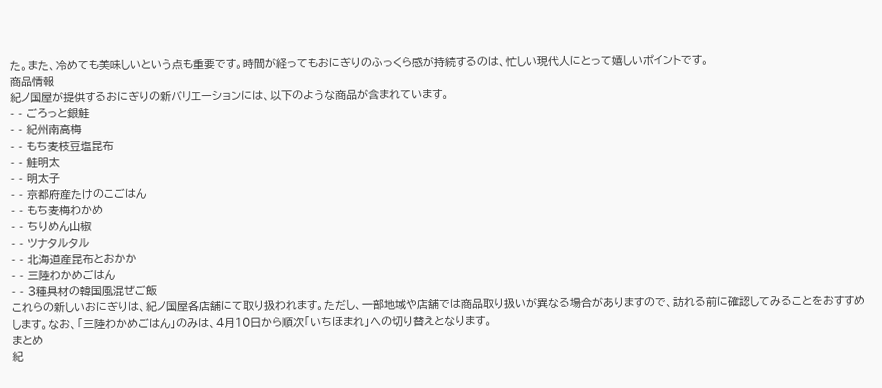た。また、冷めても美味しいという点も重要です。時間が経ってもおにぎりのふっくら感が持続するのは、忙しい現代人にとって嬉しいポイントです。
商品情報
紀ノ国屋が提供するおにぎりの新バリエーションには、以下のような商品が含まれています。
- - ごろっと銀鮭
- - 紀州南高梅
- - もち麦枝豆塩昆布
- - 鮭明太
- - 明太子
- - 京都府産たけのこごはん
- - もち麦梅わかめ
- - ちりめん山椒
- - ツナタルタル
- - 北海道産昆布とおかか
- - 三陸わかめごはん
- - 3種具材の韓国風混ぜご飯
これらの新しいおにぎりは、紀ノ国屋各店舗にて取り扱われます。ただし、一部地域や店舗では商品取り扱いが異なる場合がありますので、訪れる前に確認してみることをおすすめします。なお、「三陸わかめごはん」のみは、4月10日から順次「いちほまれ」への切り替えとなります。
まとめ
紀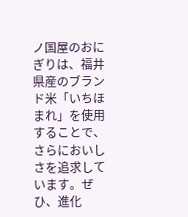ノ国屋のおにぎりは、福井県産のブランド米「いちほまれ」を使用することで、さらにおいしさを追求しています。ぜひ、進化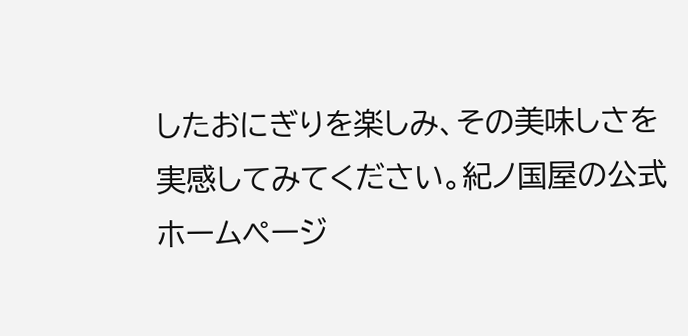したおにぎりを楽しみ、その美味しさを実感してみてください。紀ノ国屋の公式ホームページ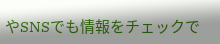やSNSでも情報をチェックで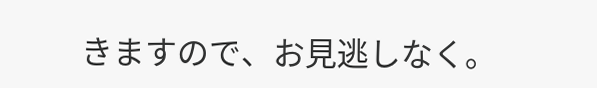きますので、お見逃しなく。